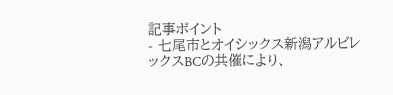記事ポイント
- 七尾市とオイシックス新潟アルビレックスBCの共催により、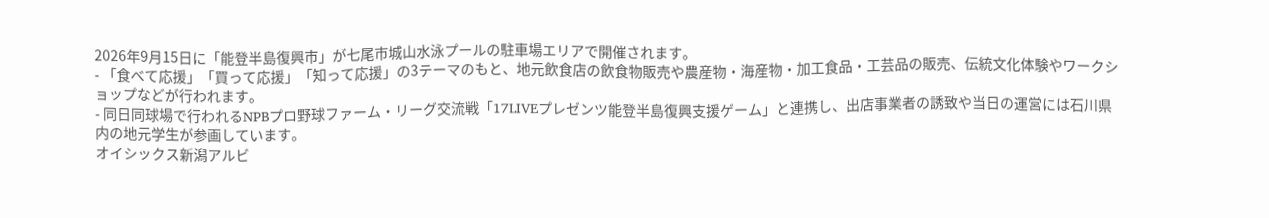2026年9月15日に「能登半島復興市」が七尾市城山水泳プールの駐車場エリアで開催されます。
- 「食べて応援」「買って応援」「知って応援」の3テーマのもと、地元飲食店の飲食物販売や農産物・海産物・加工食品・工芸品の販売、伝統文化体験やワークショップなどが行われます。
- 同日同球場で行われるNPBプロ野球ファーム・リーグ交流戦「17LIVEプレゼンツ能登半島復興支援ゲーム」と連携し、出店事業者の誘致や当日の運営には石川県内の地元学生が参画しています。
オイシックス新潟アルビ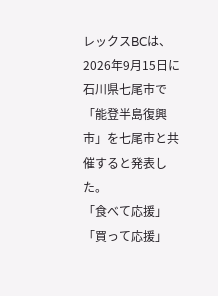レックスBCは、2026年9月15日に石川県七尾市で「能登半島復興市」を七尾市と共催すると発表した。
「食べて応援」「買って応援」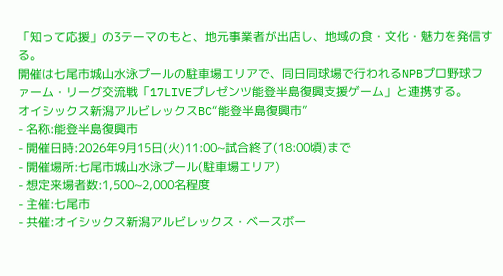「知って応援」の3テーマのもと、地元事業者が出店し、地域の食・文化・魅力を発信する。
開催は七尾市城山水泳プールの駐車場エリアで、同日同球場で行われるNPBプロ野球ファーム・リーグ交流戦「17LIVEプレゼンツ能登半島復興支援ゲーム」と連携する。
オイシックス新潟アルビレックスBC“能登半島復興市”
- 名称:能登半島復興市
- 開催日時:2026年9月15日(火)11:00~試合終了(18:00頃)まで
- 開催場所:七尾市城山水泳プール(駐車場エリア)
- 想定来場者数:1,500~2,000名程度
- 主催:七尾市
- 共催:オイシックス新潟アルビレックス・ベースボー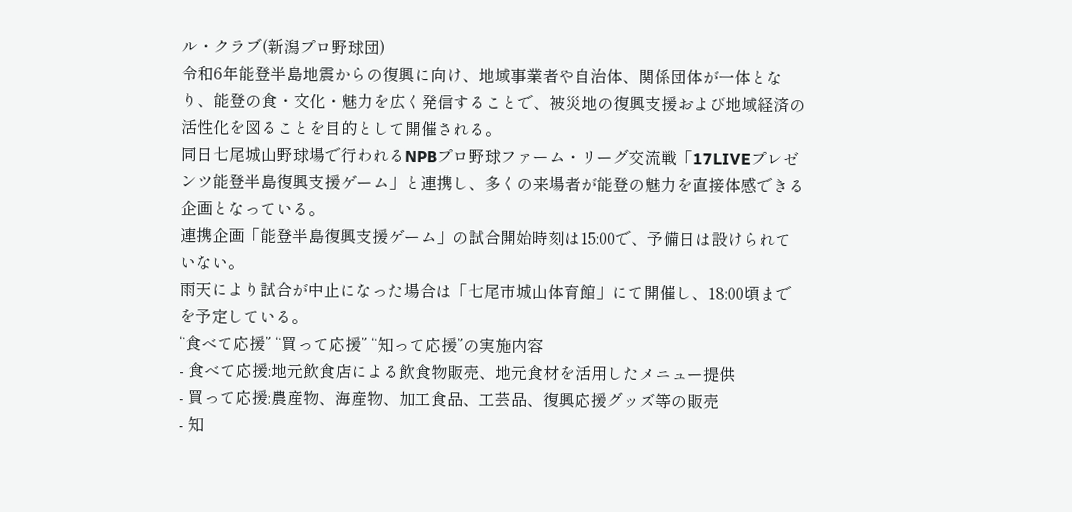ル・クラブ(新潟プロ野球団)
令和6年能登半島地震からの復興に向け、地域事業者や自治体、関係団体が一体となり、能登の食・文化・魅力を広く発信することで、被災地の復興支援および地域経済の活性化を図ることを目的として開催される。
同日七尾城山野球場で行われるNPBプロ野球ファーム・リーグ交流戦「17LIVEプレゼンツ能登半島復興支援ゲーム」と連携し、多くの来場者が能登の魅力を直接体感できる企画となっている。
連携企画「能登半島復興支援ゲーム」の試合開始時刻は15:00で、予備日は設けられていない。
雨天により試合が中止になった場合は「七尾市城山体育館」にて開催し、18:00頃までを予定している。
“食べて応援” “買って応援” “知って応援”の実施内容
- 食べて応援:地元飲食店による飲食物販売、地元食材を活用したメニュー提供
- 買って応援:農産物、海産物、加工食品、工芸品、復興応援グッズ等の販売
- 知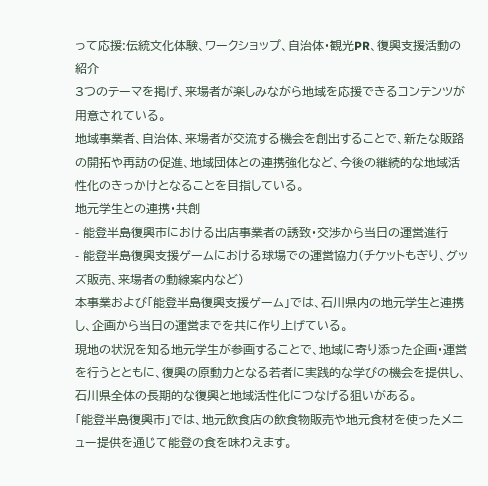って応援:伝統文化体験、ワークショップ、自治体・観光PR、復興支援活動の紹介
3つのテーマを掲げ、来場者が楽しみながら地域を応援できるコンテンツが用意されている。
地域事業者、自治体、来場者が交流する機会を創出することで、新たな販路の開拓や再訪の促進、地域団体との連携強化など、今後の継続的な地域活性化のきっかけとなることを目指している。
地元学生との連携・共創
- 能登半島復興市における出店事業者の誘致・交渉から当日の運営進行
- 能登半島復興支援ゲームにおける球場での運営協力(チケットもぎり、グッズ販売、来場者の動線案内など)
本事業および「能登半島復興支援ゲーム」では、石川県内の地元学生と連携し、企画から当日の運営までを共に作り上げている。
現地の状況を知る地元学生が参画することで、地域に寄り添った企画・運営を行うとともに、復興の原動力となる若者に実践的な学びの機会を提供し、石川県全体の長期的な復興と地域活性化につなげる狙いがある。
「能登半島復興市」では、地元飲食店の飲食物販売や地元食材を使ったメニュー提供を通じて能登の食を味わえます。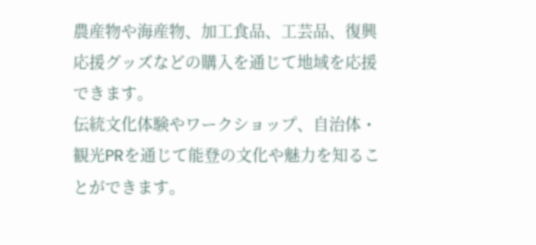農産物や海産物、加工食品、工芸品、復興応援グッズなどの購入を通じて地域を応援できます。
伝統文化体験やワークショップ、自治体・観光PRを通じて能登の文化や魅力を知ることができます。